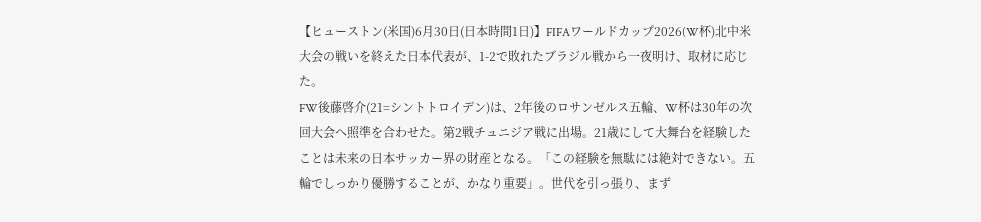【ヒューストン(米国)6月30日(日本時間1日)】FIFAワールドカップ2026(W杯)北中米大会の戦いを終えた日本代表が、1-2で敗れたブラジル戦から一夜明け、取材に応じた。
FW後藤啓介(21=シントトロイデン)は、2年後のロサンゼルス五輪、W杯は30年の次回大会へ照準を合わせた。第2戦チュニジア戦に出場。21歳にして大舞台を経験したことは未来の日本サッカー界の財産となる。「この経験を無駄には絶対できない。五輪でしっかり優勝することが、かなり重要」。世代を引っ張り、まず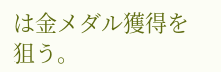は金メダル獲得を狙う。